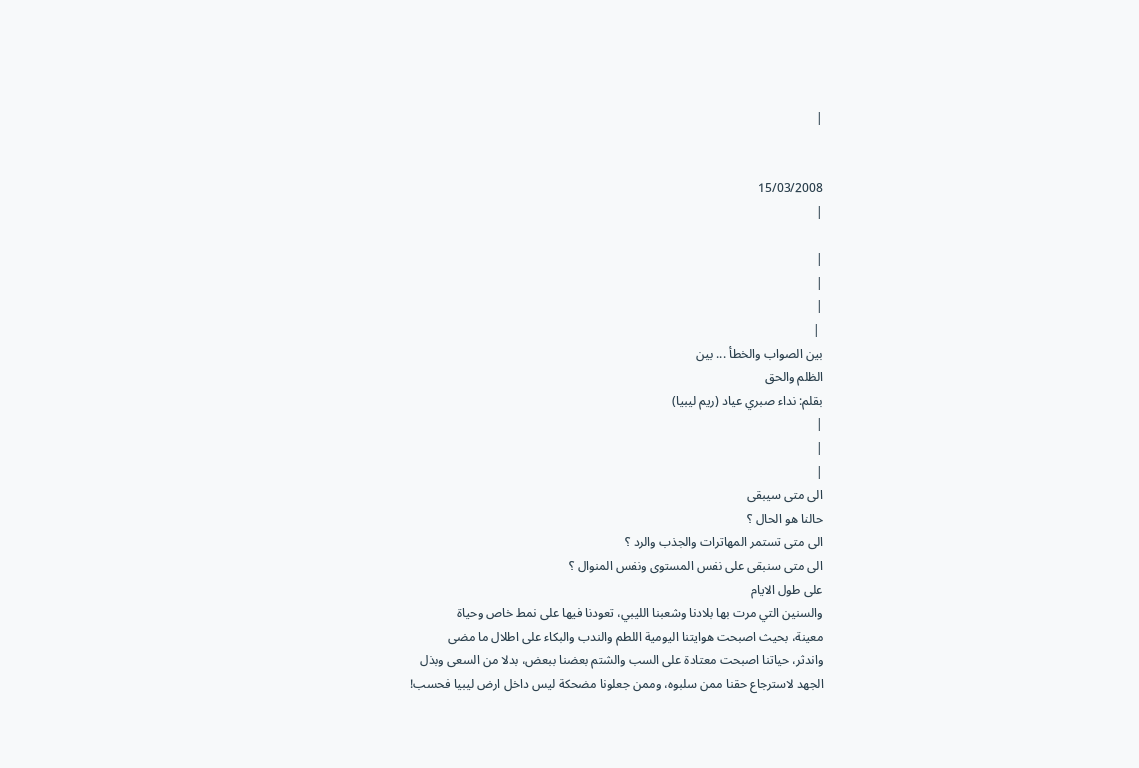|


15/03/2008
|

|
|
|
 |
بين الصواب والخطأ ... بين
الظلم والحق
بقلم: نداء صبري عياد (ريم ليبيا)
|
|
|
الى متى سيبقى
حالنا هو الحال ؟
الى متى تستمر المهاترات والجذب والرد ؟
الى متى سنبقى على نفس المستوى ونفس المنوال ؟
على طول الايام
والسنين التي مرت بها بلادنا وشعبنا الليبي، تعودنا فيها على نمط خاص وحياة
معينة، بحيث اصبحت هوايتنا اليومية اللطم والندب والبكاء على اطلال ما مضى
واندثر، حياتنا اصبحت معتادة على السب والشتم بعضنا ببعض، بدلا من السعى وبذل
الجهد لاسترجاع حقنا ممن سلبوه، وممن جعلونا مضحكة ليس داخل ارض ليبيا فحسب!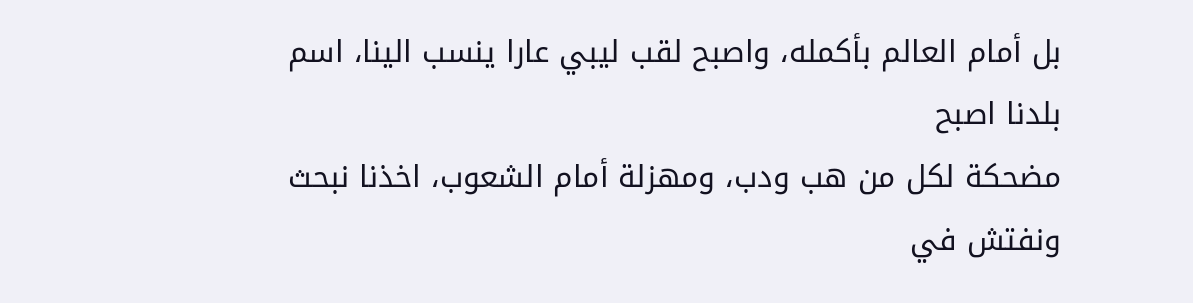بل أمام العالم بأكمله، واصبح لقب ليبي عارا ينسب الينا، اسم بلدنا اصبح
مضحكة لكل من هب ودب، ومهزلة أمام الشعوب، اخذنا نبحث ونفتش في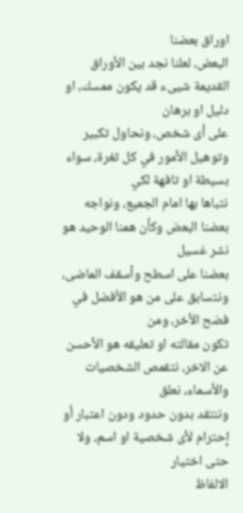اوراق بعضنا
البعض، لعلنا نجد بين الأوراق القديمة شيىء قد يكون ممسك، او دليل او برهان
على أى شخص، ونحاول تكبير وتوهيل الأمور في كل ثغرة، سواء بسيطة او تافهة لكي
نتباها بها امام الجميع، ونواجه بعضنا البعض وكأن همنا الوحيد هو نشر غسيل
بعضنا على اسطح وأسقف الماضى، ونتسابق على من هو الأفضل في فضح الأخر، ومن
تكون مقالته او تعليقه هو الأحسن عن الاخر، نتقمص الشخصيات والأسماء، نعلق
وننتقد بدون حدود ودون اعتبار أو إحترام لأى شخصية او اسم، ولا حتى اختيار
الالفاظ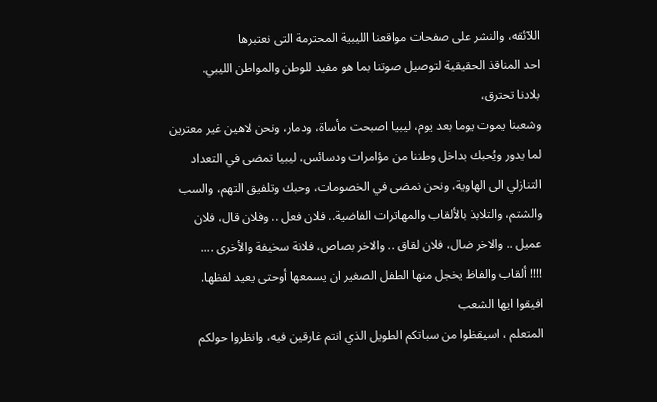اللآئقه، والنشر على صفحات مواقعنا الليبية المحترمة التى نعتبرها
احد المناقذ الحقيقية لتوصيل صوتنا بما هو مفيد للوطن والمواطن الليبي.
بلادنا تحترق،
وشعبنا يموت يوما بعد يوم، ليبيا اصبحت مأساة، ودمار، ونحن لاهين غير معترين
لما يدور ويُحبك بداخل وطننا من مؤامرات ودسائس، ليبيا تمضى في التعداد
التنازلي الى الهاوية، ونحن نمضى في الخصومات، وحبك وتلفيق التهم، والسب
والشتم، والتلابذ بالألقاب والمهاترات الفاضية.. فلان فعل .. وفلان قال، فلان
عميل .. والاخر ضال، فلان لقاق .. والاخر بصاص، فلانة سخيفة والأخرى ....
!!!! ألقاب والفاظ يخجل منها الطفل الصغير ان يسمعها أوحتى يعيد لفظها.
افيقوا ايها الشعب
المتعلم ، اسيقظوا من سباتكم الطويل الذي انتم غارقين فيه، وانظروا حولكم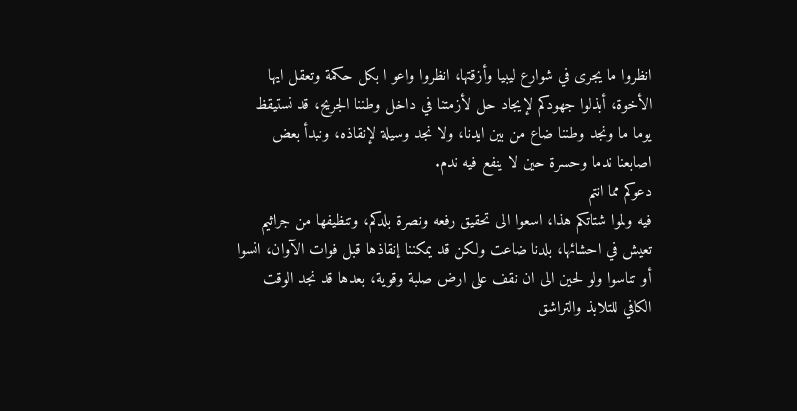انظروا ما يجرى في شوارع ليبيا وأزقتها، انظروا واعو ا بكل حكمة وتعقل ايها
الأخوة، أبذلوا جهودكم لإيجاد حل لأزمتنا في داخل وطننا الجريح، قد نستيقظ
يوما ما ونجد وطننا ضاع من بين ايدنا، ولا نجد وسيلة لإنقاذه، ونبدأ بعض
اصابعنا ندما وحسرة حين لا ينفع فيه ندم.
دعوكم مما انتم
فيه ولموا شتاتكم هذا، اسعوا الى تحقيق رفعه ونصرة بلدكم، وتنظيفها من جراثيم
تعيش في احشائها، بلدنا ضاعت ولكن قد يمكننا إنقاذها قبل فوات الآوان، انسوا
أو تناسوا ولو لحين الى ان نقف على ارض صلبة وقوية، بعدها قد نجد الوقت
الكافي للتلابذ والتراشق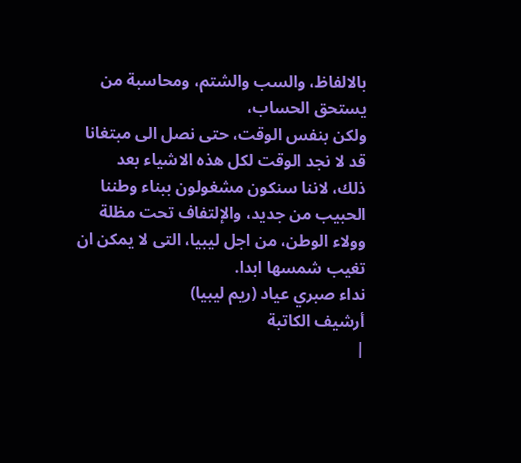بالالفاظ، والسب والشتم، ومحاسبة من يستحق الحساب،
ولكن بنفس الوقت، حتى نصل الى مبتغانا قد لا نجد الوقت لكل هذه الاشياء بعد
ذلك، لاننا سنكون مشغولون ببناء وطننا الحبيب من جديد، والإلتفاف تحت مظلة
وولاء الوطن، من اجل ليبيا، التى لا يمكن ان تغيب شمسها ابدا.
نداء صبري عياد (ريم ليبيا)
أرشيف الكاتبة
|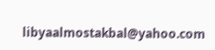libyaalmostakbal@yahoo.com